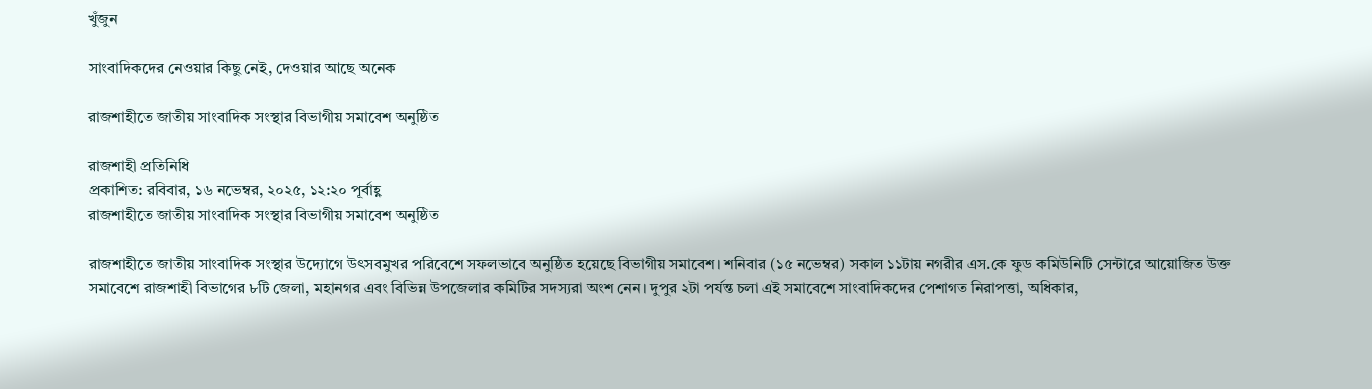খুঁজুন

সাংবাদিকদের নেওয়ার কিছু নেই, দেওয়ার আছে অনেক

রাজশাহীতে জাতীয় সাংবাদিক সংস্থার বিভাগীয় সমাবেশ অনুষ্ঠিত

রাজশাহী প্রতিনিধি
প্রকাশিত: রবিবার, ১৬ নভেম্বর, ২০২৫, ১২:২০ পূর্বাহ্ণ
রাজশাহীতে জাতীয় সাংবাদিক সংস্থার বিভাগীয় সমাবেশ অনুষ্ঠিত

রাজশাহীতে জাতীয় সাংবাদিক সংস্থার উদ্যোগে উৎসবমুখর পরিবেশে সফলভাবে অনুষ্ঠিত হয়েছে বিভাগীয় সমাবেশ। শনিবার (১৫ নভেম্বর) সকাল ১১টায় নগরীর এস.কে ফুড কমিউনিটি সেন্টারে আয়োজিত উক্ত সমাবেশে রাজশাহী বিভাগের ৮টি জেলা, মহানগর এবং বিভিন্ন উপজেলার কমিটির সদস্যরা অংশ নেন। দুপুর ২টা পর্যন্ত চলা এই সমাবেশে সাংবাদিকদের পেশাগত নিরাপত্তা, অধিকার,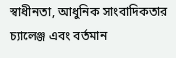স্বাধীনতা, আধুনিক সাংবাদিকতার চ্যালেঞ্জ এবং বর্তমান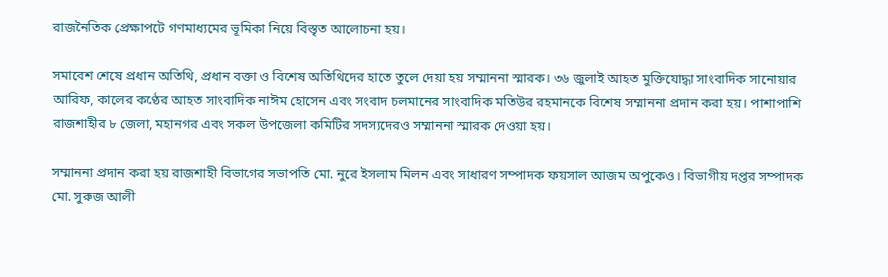রাজনৈতিক প্রেক্ষাপটে গণমাধ্যমের ভূমিকা নিয়ে বিস্তৃত আলোচনা হয়।

সমাবেশ শেষে প্রধান অতিথি, প্রধান বক্তা ও বিশেষ অতিথিদের হাতে তুলে দেয়া হয় সম্মাননা স্মারক। ৩৬ জুলাই আহত মুক্তিযোদ্ধা সাংবাদিক সানোয়ার আরিফ, কালের কণ্ঠের আহত সাংবাদিক নাঈম হোসেন এবং সংবাদ চলমানের সাংবাদিক মতিউর রহমানকে বিশেষ সম্মাননা প্রদান করা হয়। পাশাপাশি রাজশাহীর ৮ জেলা, মহানগর এবং সকল উপজেলা কমিটির সদস্যদেরও সম্মাননা স্মারক দেওয়া হয়।

সম্মাননা প্রদান করা হয় রাজশাহী বিভাগের সভাপতি মো. নুরে ইসলাম মিলন এবং সাধারণ সম্পাদক ফয়সাল আজম অপুকেও। বিভাগীয় দপ্তর সম্পাদক মো. সুরুজ আলী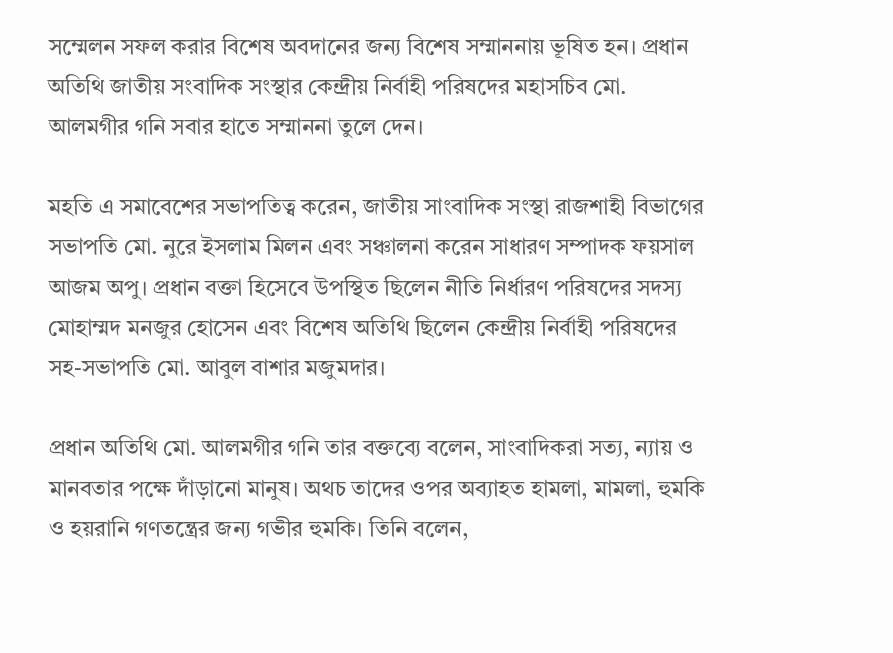সম্মেলন সফল করার বিশেষ অবদানের জন্য বিশেষ সম্মাননায় ভূষিত হন। প্রধান অতিথি জাতীয় সংবাদিক সংস্থার কেন্দ্রীয় নির্বাহী পরিষদের মহাসচিব মো. আলমগীর গনি সবার হাতে সম্মাননা তুলে দেন।

মহতি এ সমাবেশের সভাপতিত্ব করেন, জাতীয় সাংবাদিক সংস্থা রাজশাহী বিভাগের সভাপতি মো. নুরে ইসলাম মিলন এবং সঞ্চালনা করেন সাধারণ সম্পাদক ফয়সাল আজম অপু। প্রধান বক্তা হিসেবে উপস্থিত ছিলেন নীতি নির্ধারণ পরিষদের সদস্য মোহাম্মদ মনজুর হোসেন এবং বিশেষ অতিথি ছিলেন কেন্দ্রীয় নির্বাহী পরিষদের সহ-সভাপতি মো. আবুল বাশার মজুমদার।

প্রধান অতিথি মো. আলমগীর গনি তার বক্তব্যে বলেন, সাংবাদিকরা সত্য, ন্যায় ও মানবতার পক্ষে দাঁড়ানো মানুষ। অথচ তাদের ওপর অব্যাহত হামলা, মামলা, হুমকি ও হয়রানি গণতন্ত্রের জন্য গভীর হুমকি। তিনি বলেন,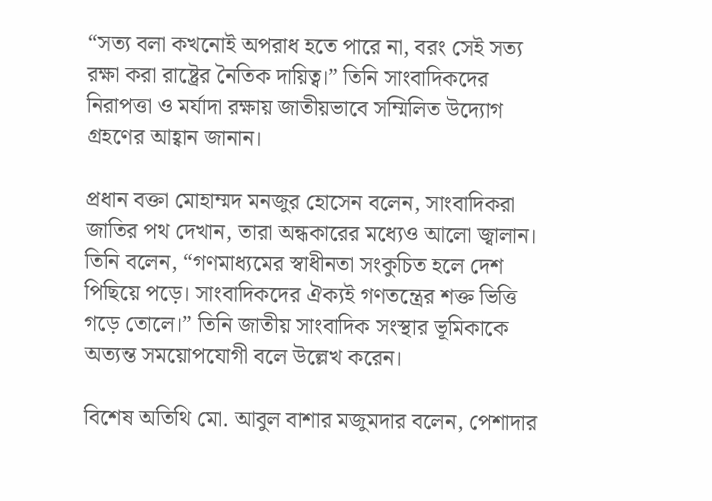“সত্য বলা কখনোই অপরাধ হতে পারে না, বরং সেই সত্য রক্ষা করা রাষ্ট্রের নৈতিক দায়িত্ব।” তিনি সাংবাদিকদের নিরাপত্তা ও মর্যাদা রক্ষায় জাতীয়ভাবে সম্মিলিত উদ্যোগ গ্রহণের আহ্বান জানান।

প্রধান বক্তা মোহাম্মদ মনজুর হোসেন বলেন, সাংবাদিকরা জাতির পথ দেখান, তারা অন্ধকারের মধ্যেও আলো জ্বালান। তিনি বলেন, “গণমাধ্যমের স্বাধীনতা সংকুচিত হলে দেশ পিছিয়ে পড়ে। সাংবাদিকদের ঐক্যই গণতন্ত্রের শক্ত ভিত্তি গড়ে তোলে।” তিনি জাতীয় সাংবাদিক সংস্থার ভূমিকাকে অত্যন্ত সময়োপযোগী বলে উল্লেখ করেন।

বিশেষ অতিথি মো. আবুল বাশার মজুমদার বলেন, পেশাদার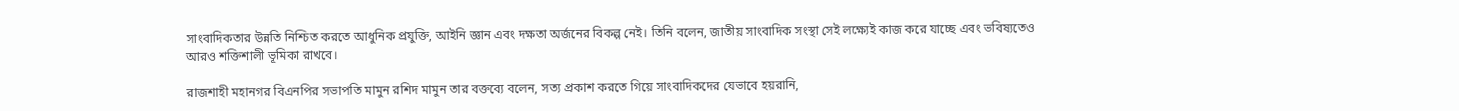সাংবাদিকতার উন্নতি নিশ্চিত করতে আধুনিক প্রযুক্তি, আইনি জ্ঞান এবং দক্ষতা অর্জনের বিকল্প নেই। তিনি বলেন, জাতীয় সাংবাদিক সংস্থা সেই লক্ষ্যেই কাজ করে যাচ্ছে এবং ভবিষ্যতেও আরও শক্তিশালী ভূমিকা রাখবে।

রাজশাহী মহানগর বিএনপির সভাপতি মামুন রশিদ মামুন তার বক্তব্যে বলেন, সত্য প্রকাশ করতে গিয়ে সাংবাদিকদের যেভাবে হয়রানি,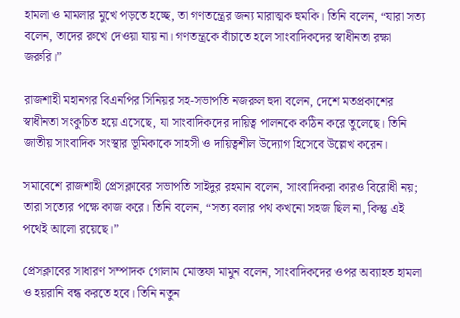হামলা ও মামলার মুখে পড়তে হচ্ছে, তা গণতন্ত্রের জন্য মারাত্মক হুমকি। তিনি বলেন, “যারা সত্য বলেন, তাদের রুখে দেওয়া যায় না। গণতন্ত্রকে বাঁচাতে হলে সাংবাদিকদের স্বাধীনতা রক্ষা জরুরি।”

রাজশাহী মহানগর বিএনপির সিনিয়র সহ-সভাপতি নজরুল হুদা বলেন, দেশে মতপ্রকাশের স্বাধীনতা সংকুচিত হয়ে এসেছে, যা সাংবাদিকদের দায়িত্ব পালনকে কঠিন করে তুলেছে। তিনি জাতীয় সাংবাদিক সংস্থার ভূমিকাকে সাহসী ও দায়িত্বশীল উদ্যোগ হিসেবে উল্লেখ করেন।

সমাবেশে রাজশাহী প্রেসক্লাবের সভাপতি সাইদুর রহমান বলেন, সাংবাদিকরা কারও বিরোধী নয়; তারা সত্যের পক্ষে কাজ করে। তিনি বলেন, “সত্য বলার পথ কখনো সহজ ছিল না, কিন্তু এই পথেই আলো রয়েছে।”

প্রেসক্লাবের সাধারণ সম্পাদক গোলাম মোস্তফা মামুন বলেন, সাংবাদিকদের ওপর অব্যাহত হামলা ও হয়রানি বন্ধ করতে হবে। তিনি নতুন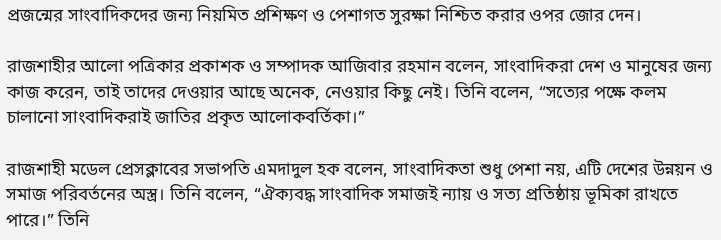প্রজন্মের সাংবাদিকদের জন্য নিয়মিত প্রশিক্ষণ ও পেশাগত সুরক্ষা নিশ্চিত করার ওপর জোর দেন।

রাজশাহীর আলো পত্রিকার প্রকাশক ও সম্পাদক আজিবার রহমান বলেন, সাংবাদিকরা দেশ ও মানুষের জন্য কাজ করেন, তাই তাদের দেওয়ার আছে অনেক, নেওয়ার কিছু নেই। তিনি বলেন, “সত্যের পক্ষে কলম চালানো সাংবাদিকরাই জাতির প্রকৃত আলোকবর্তিকা।”

রাজশাহী মডেল প্রেসক্লাবের সভাপতি এমদাদুল হক বলেন, সাংবাদিকতা শুধু পেশা নয়, এটি দেশের উন্নয়ন ও সমাজ পরিবর্তনের অস্ত্র। তিনি বলেন, “ঐক্যবদ্ধ সাংবাদিক সমাজই ন্যায় ও সত্য প্রতিষ্ঠায় ভূমিকা রাখতে পারে।” তিনি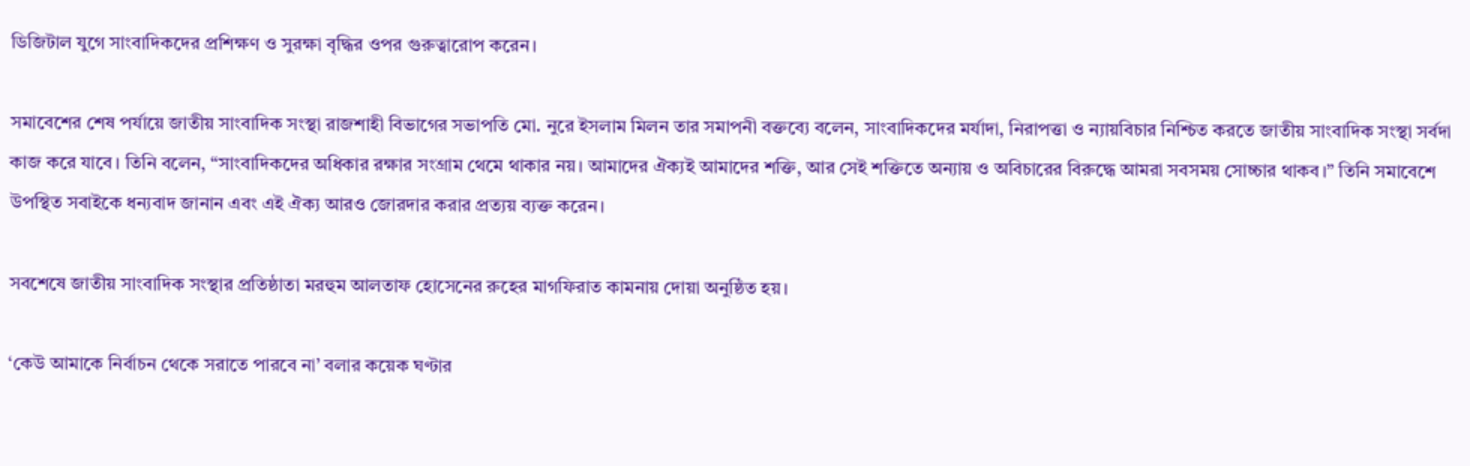ডিজিটাল যুগে সাংবাদিকদের প্রশিক্ষণ ও সুরক্ষা বৃদ্ধির ওপর গুরুত্বারোপ করেন।

সমাবেশের শেষ পর্যায়ে জাতীয় সাংবাদিক সংস্থা রাজশাহী বিভাগের সভাপতি মো. নুরে ইসলাম মিলন তার সমাপনী বক্তব্যে বলেন, সাংবাদিকদের মর্যাদা, নিরাপত্তা ও ন্যায়বিচার নিশ্চিত করতে জাতীয় সাংবাদিক সংস্থা সর্বদা কাজ করে যাবে। তিনি বলেন, “সাংবাদিকদের অধিকার রক্ষার সংগ্রাম থেমে থাকার নয়। আমাদের ঐক্যই আমাদের শক্তি, আর সেই শক্তিতে অন্যায় ও অবিচারের বিরুদ্ধে আমরা সবসময় সোচ্চার থাকব।” তিনি সমাবেশে উপস্থিত সবাইকে ধন্যবাদ জানান এবং এই ঐক্য আরও জোরদার করার প্রত্যয় ব্যক্ত করেন।

সবশেষে জাতীয় সাংবাদিক সংস্থার প্রতিষ্ঠাতা মরহুম আলতাফ হোসেনের রুহের মাগফিরাত কামনায় দোয়া অনুষ্ঠিত হয়।

‘কেউ আমাকে নির্বাচন থেকে সরাতে পারবে না’ বলার কয়েক ঘণ্টার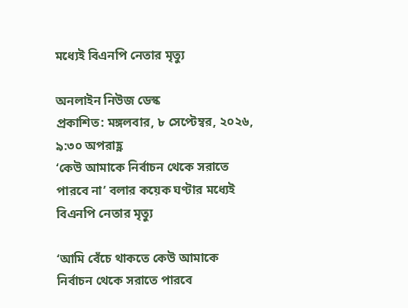মধ্যেই বিএনপি নেতার মৃত্যু

অনলাইন নিউজ ডেস্ক
প্রকাশিত: মঙ্গলবার, ৮ সেপ্টেম্বর, ২০২৬, ৯:৩০ অপরাহ্ণ
‘কেউ আমাকে নির্বাচন থেকে সরাতে পারবে না’ বলার কয়েক ঘণ্টার মধ্যেই বিএনপি নেতার মৃত্যু

‘আমি বেঁচে থাকতে কেউ আমাকে নির্বাচন থেকে সরাতে পারবে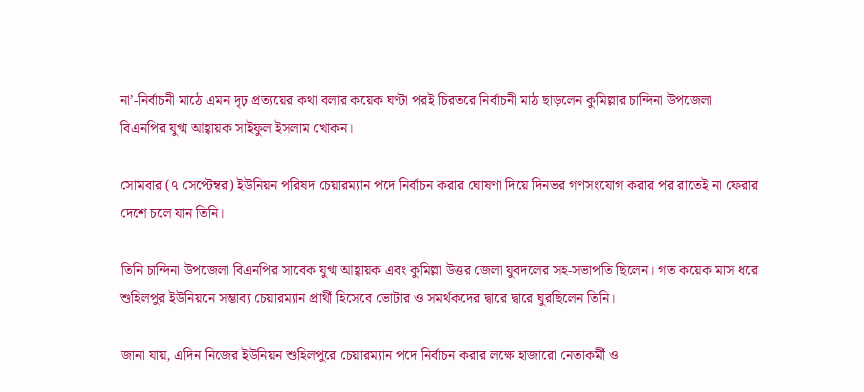না’-নির্বাচনী মাঠে এমন দৃঢ় প্রত্যয়ের কথা বলার কয়েক ঘণ্টা পরই চিরতরে নির্বাচনী মাঠ ছাড়লেন কুমিল্লার চান্দিনা উপজেলা বিএনপির যুগ্ম আহ্বায়ক সাইফুল ইসলাম খোকন।

সোমবার (৭ সেপ্টেম্বর) ইউনিয়ন পরিষদ চেয়ারম্যান পদে নির্বাচন করার ঘোষণা দিয়ে দিনভর গণসংযোগ করার পর রাতেই না ফেরার দেশে চলে যান তিনি।

তিনি চান্দিনা উপজেলা বিএনপির সাবেক যুগ্ম আহ্বায়ক এবং কুমিল্লা উত্তর জেলা যুবদলের সহ-সভাপতি ছিলেন। গত কয়েক মাস ধরে শুহিলপুর ইউনিয়নে সম্ভাব্য চেয়ারম্যান প্রার্থী হিসেবে ভোটার ও সমর্থকদের দ্বারে দ্বারে ঘুরছিলেন তিনি।

জানা যায়, এদিন নিজের ইউনিয়ন শুহিলপুরে চেয়ারম্যান পদে নির্বাচন করার লক্ষে হাজারো নেতাকর্মী ও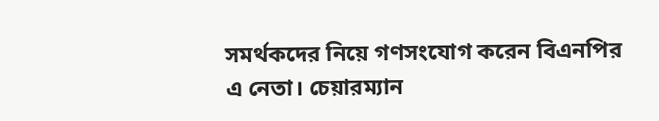সমর্থকদের নিয়ে গণসংযোগ করেন বিএনপির এ নেতা। চেয়ারম্যান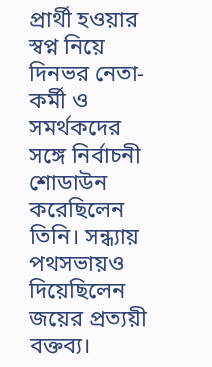প্রার্থী হওয়ার স্বপ্ন নিয়ে দিনভর নেতা-কর্মী ও সমর্থকদের সঙ্গে নির্বাচনী শোডাউন করেছিলেন তিনি। সন্ধ্যায় পথসভায়ও দিয়েছিলেন জয়ের প্রত্যয়ী বক্তব্য।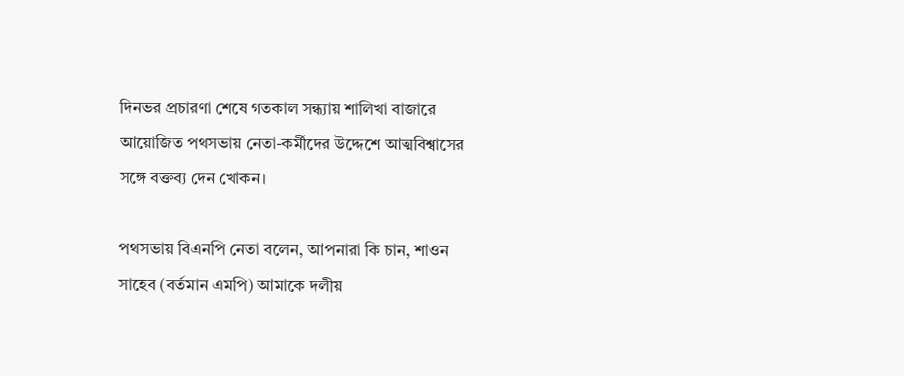দিনভর প্রচারণা শেষে গতকাল সন্ধ্যায় শালিখা বাজারে আয়োজিত পথসভায় নেতা-কর্মীদের উদ্দেশে আত্মবিশ্বাসের সঙ্গে বক্তব্য দেন খোকন।

পথসভায় বিএনপি নেতা বলেন, আপনারা কি চান, শাওন সাহেব (বর্তমান এমপি) আমাকে দলীয়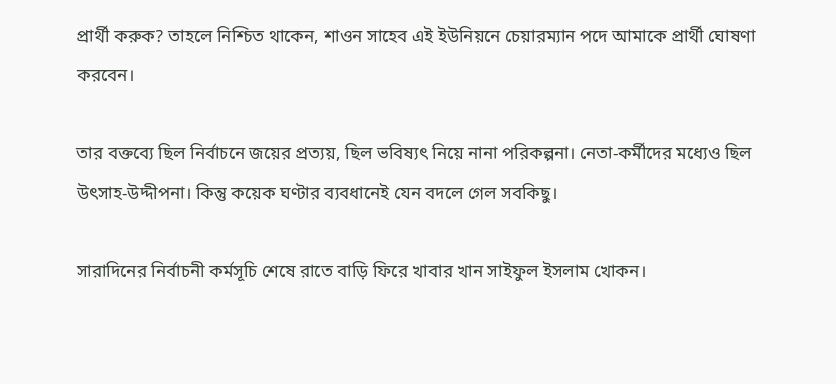প্রার্থী করুক? তাহলে নিশ্চিত থাকেন, শাওন সাহেব এই ইউনিয়নে চেয়ারম্যান পদে আমাকে প্রার্থী ঘোষণা করবেন।

তার বক্তব্যে ছিল নির্বাচনে জয়ের প্রত্যয়, ছিল ভবিষ্যৎ নিয়ে নানা পরিকল্পনা। নেতা-কর্মীদের মধ্যেও ছিল উৎসাহ-উদ্দীপনা। কিন্তু কয়েক ঘণ্টার ব্যবধানেই যেন বদলে গেল সবকিছু।

সারাদিনের নির্বাচনী কর্মসূচি শেষে রাতে বাড়ি ফিরে খাবার খান সাইফুল ইসলাম খোকন।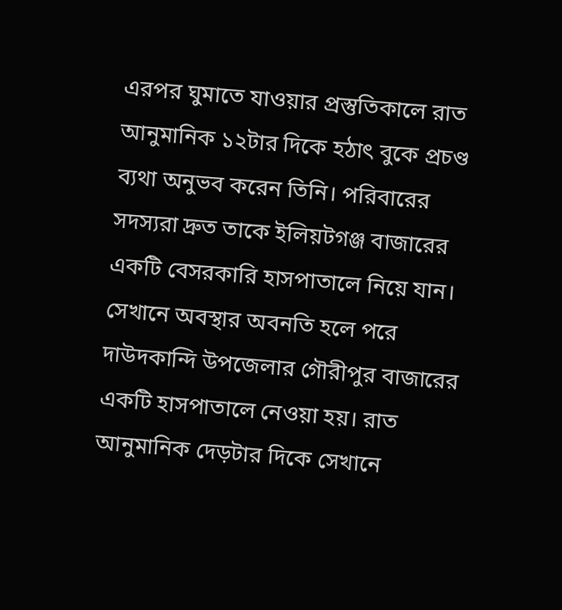এরপর ঘুমাতে যাওয়ার প্রস্তুতিকালে রাত আনুমানিক ১২টার দিকে হঠাৎ বুকে প্রচণ্ড ব্যথা অনুভব করেন তিনি। পরিবারের সদস্যরা দ্রুত তাকে ইলিয়টগঞ্জ বাজারের একটি বেসরকারি হাসপাতালে নিয়ে যান। সেখানে অবস্থার অবনতি হলে পরে দাউদকান্দি উপজেলার গৌরীপুর বাজারের একটি হাসপাতালে নেওয়া হয়। রাত আনুমানিক দেড়টার দিকে সেখানে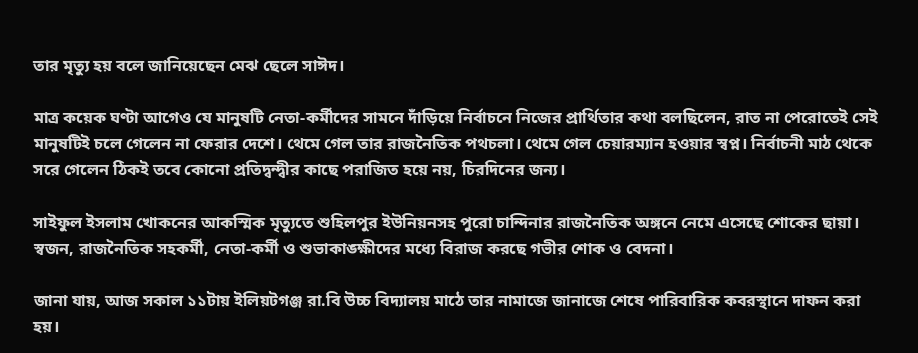তার মৃত্যু হয় বলে জানিয়েছেন মেঝ ছেলে সাঈদ।

মাত্র কয়েক ঘণ্টা আগেও যে মানুষটি নেতা-কর্মীদের সামনে দাঁড়িয়ে নির্বাচনে নিজের প্রার্থিতার কথা বলছিলেন, রাত না পেরোতেই সেই মানুষটিই চলে গেলেন না ফেরার দেশে। থেমে গেল তার রাজনৈতিক পথচলা। থেমে গেল চেয়ারম্যান হওয়ার স্বপ্ন। নির্বাচনী মাঠ থেকে সরে গেলেন ঠিকই তবে কোনো প্রতিদ্বন্দ্বীর কাছে পরাজিত হয়ে নয়, চিরদিনের জন্য।

সাইফুল ইসলাম খোকনের আকস্মিক মৃত্যুতে শুহিলপুর ইউনিয়নসহ পুরো চান্দিনার রাজনৈতিক অঙ্গনে নেমে এসেছে শোকের ছায়া। স্বজন, রাজনৈতিক সহকর্মী, নেতা-কর্মী ও শুভাকাঙ্ক্ষীদের মধ্যে বিরাজ করছে গভীর শোক ও বেদনা।

জানা যায়, আজ সকাল ১১টায় ইলিয়টগঞ্জ রা.বি উচ্চ বিদ্যালয় মাঠে তার নামাজে জানাজে শেষে পারিবারিক কবরস্থানে দাফন করা হয়।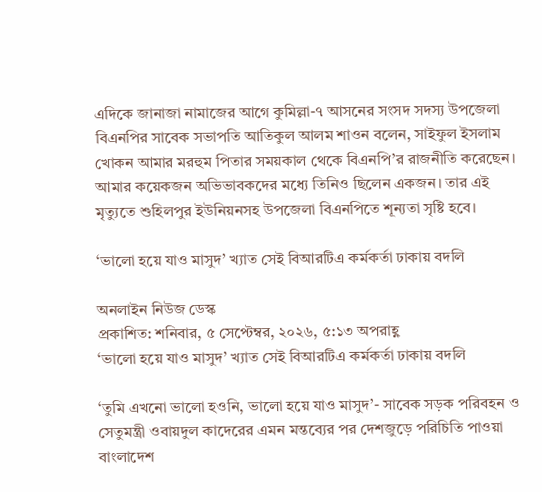এদিকে জানাজা নামাজের আগে কুমিল্লা-৭ আসনের সংসদ সদস্য উপজেলা বিএনপির সাবেক সভাপতি আতিকুল আলম শাওন বলেন, সাইফুল ইসলাম খোকন আমার মরহুম পিতার সময়কাল থেকে বিএনপি’র রাজনীতি করেছেন। আমার কয়েকজন অভিভাবকদের মধ্যে তিনিও ছিলেন একজন। তার এই মৃত্যুতে শুহিলপুর ইউনিয়নসহ উপজেলা বিএনপিতে শূন্যতা সৃষ্টি হবে।

‘ভালো হয়ে যাও মাসুদ’ খ্যাত সেই বিআরটিএ কর্মকর্তা ঢাকায় বদলি

অনলাইন নিউজ ডেস্ক
প্রকাশিত: শনিবার, ৫ সেপ্টেম্বর, ২০২৬, ৫:১৩ অপরাহ্ণ
‘ভালো হয়ে যাও মাসুদ’ খ্যাত সেই বিআরটিএ কর্মকর্তা ঢাকায় বদলি

‘তুমি এখনো ভালো হওনি, ভালো হয়ে যাও মাসুদ’- সাবেক সড়ক পরিবহন ও সেতুমন্ত্রী ওবায়দুল কাদেরের এমন মন্তব্যের পর দেশজুড়ে পরিচিতি পাওয়া বাংলাদেশ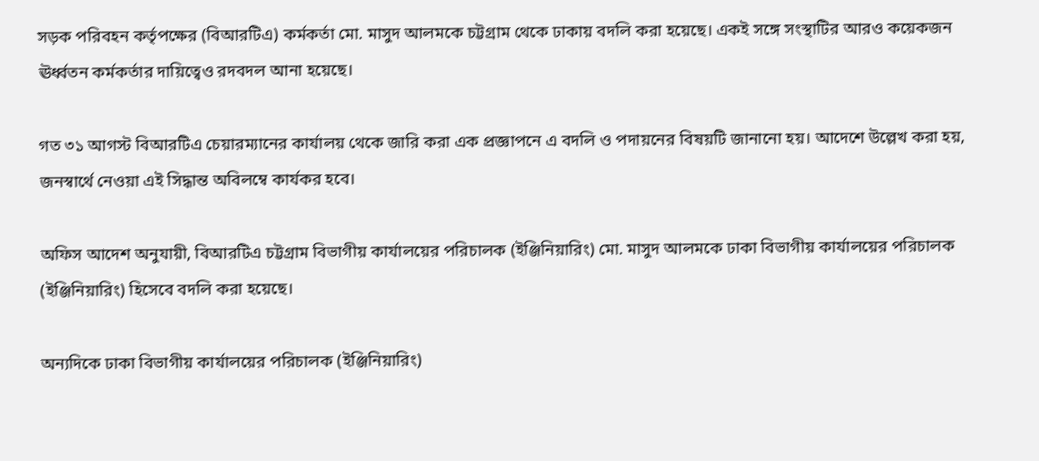সড়ক পরিবহন কর্তৃপক্ষের (বিআরটিএ) কর্মকর্তা মো. মাসুদ আলমকে চট্টগ্রাম থেকে ঢাকায় বদলি করা হয়েছে। একই সঙ্গে সংস্থাটির আরও কয়েকজন ঊর্ধ্বতন কর্মকর্তার দায়িত্বেও রদবদল আনা হয়েছে।

গত ৩১ আগস্ট বিআরটিএ চেয়ারম্যানের কার্যালয় থেকে জারি করা এক প্রজ্ঞাপনে এ বদলি ও পদায়নের বিষয়টি জানানো হয়। আদেশে উল্লেখ করা হয়, জনস্বার্থে নেওয়া এই সিদ্ধান্ত অবিলম্বে কার্যকর হবে।

অফিস আদেশ অনুযায়ী, বিআরটিএ চট্টগ্রাম বিভাগীয় কার্যালয়ের পরিচালক (ইঞ্জিনিয়ারিং) মো. মাসুদ আলমকে ঢাকা বিভাগীয় কার্যালয়ের পরিচালক (ইঞ্জিনিয়ারিং) হিসেবে বদলি করা হয়েছে।

অন্যদিকে ঢাকা বিভাগীয় কার্যালয়ের পরিচালক (ইঞ্জিনিয়ারিং)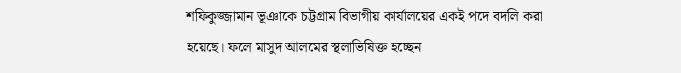শফিকুজ্জামান ভূঞাকে চট্টগ্রাম বিভাগীয় কার্যালয়ের একই পদে বদলি করা হয়েছে। ফলে মাসুদ আলমের স্থলাভিষিক্ত হচ্ছেন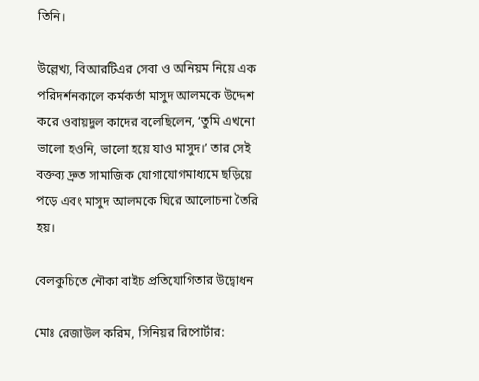তিনি।

উল্লেখ্য, বিআরটিএর সেবা ও অনিয়ম নিয়ে এক পরিদর্শনকালে কর্মকর্তা মাসুদ আলমকে উদ্দেশ করে ওবায়দুল কাদের বলেছিলেন, ‘তুমি এখনো ভালো হওনি, ভালো হয়ে যাও মাসুদ।’ তার সেই বক্তব্য দ্রুত সামাজিক যোগাযোগমাধ্যমে ছড়িয়ে পড়ে এবং মাসুদ আলমকে ঘিরে আলোচনা তৈরি হয়।

বেলকুচিতে নৌকা বাইচ প্রতিযোগিতার উদ্বোধন

মোঃ রেজাউল করিম, সিনিয়র রিপোর্টার: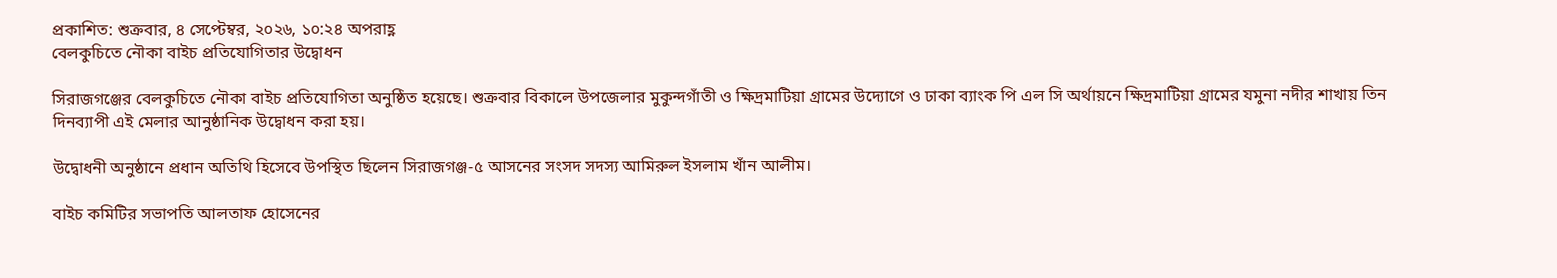প্রকাশিত: শুক্রবার, ৪ সেপ্টেম্বর, ২০২৬, ১০:২৪ অপরাহ্ণ
বেলকুচিতে নৌকা বাইচ প্রতিযোগিতার উদ্বোধন

সিরাজগঞ্জের বেলকুচিতে নৌকা বাইচ প্রতিযোগিতা অনুষ্ঠিত হয়েছে। শুক্রবার বিকালে উপজেলার মুকুন্দগাঁতী ও ক্ষিদ্রমাটিয়া গ্রামের উদ্যোগে ও ঢাকা ব্যাংক পি এল সি অর্থায়নে ক্ষিদ্রমাটিয়া গ্রামের যমুনা নদীর শাখায় তিন দিনব্যাপী এই মেলার আনুষ্ঠানিক উদ্বোধন করা হয়।

উদ্বোধনী অনুষ্ঠানে প্রধান অতিথি হিসেবে উপস্থিত ছিলেন সিরাজগঞ্জ-৫ আসনের সংসদ সদস্য আমিরুল ইসলাম খাঁন আলীম।

বাইচ কমিটির সভাপতি আলতাফ হোসেনের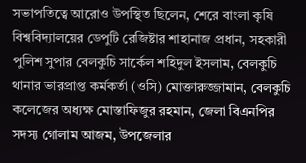সভাপতিত্বে আরোও উপস্থিত ছিলেন, শেরে বাংলা কৃষি বিশ্ববিদ্যালয়ের ডেপুটি রেজিষ্টার শাহানাজ প্রধান, সহকারী পুলিশ সুপার বেলকুচি সার্কেল শহিদুল ইসলাম, বেলকুচি থানার ভারপ্রাপ্ত কর্মকর্তা (ওসি) মোক্তারুজ্জামান, বেলকুচি কলেজের অধ্যক্ষ মোস্তাফিজুর রহমান, জেলা বিএনপির সদস্য গোলাম আজম, উপজেলার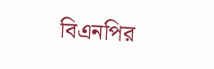বিএনপির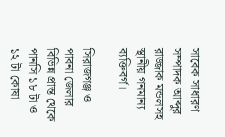সাবেক সাধারণ সম্পাদক আব্দুর রাজ্জাক মন্ডলসহ স্থানীয় গনমান্য ব্যক্তিবর্গ।

সিরাজগঞ্জ ও পাবনা জেলার বিভিন্ন প্রান্ত থেকে পানসি ১৮ টা ও ১২ টা কোষা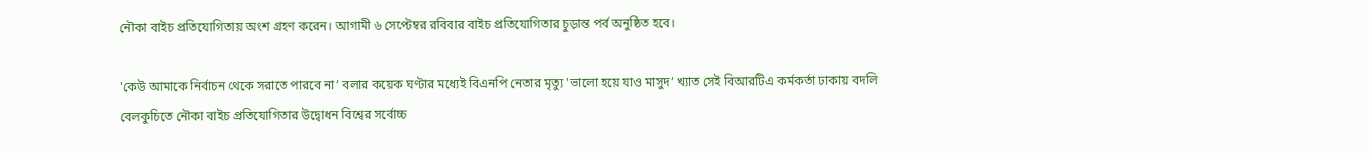নৌকা বাইচ প্রতিযোগিতায় অংশ গ্রহণ করেন। আগামী ৬ সেপ্টেম্বর রবিবার বাইচ প্রতিযোগিতার চুড়ান্ত পর্ব অনুষ্ঠিত হবে।

'কেউ আমাকে নির্বাচন থেকে সরাতে পারবে না’ বলার কয়েক ঘণ্টার মধ্যেই বিএনপি নেতার মৃত্যু 'ভালো হয়ে যাও মাসুদ’ খ্যাত সেই বিআরটিএ কর্মকর্তা ঢাকায় বদলি বেলকুচিতে নৌকা বাইচ প্রতিযোগিতার উদ্বোধন বিশ্বের সর্বোচ্চ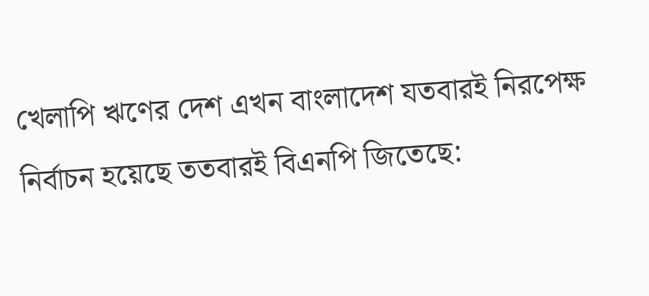খেলাপি ঋণের দেশ এখন বাংলাদেশ যতবারই নিরপেক্ষ নির্বাচন হয়েছে ততবারই বিএনপি জিতেছে: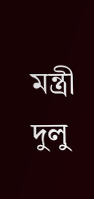মন্ত্রী দুলু